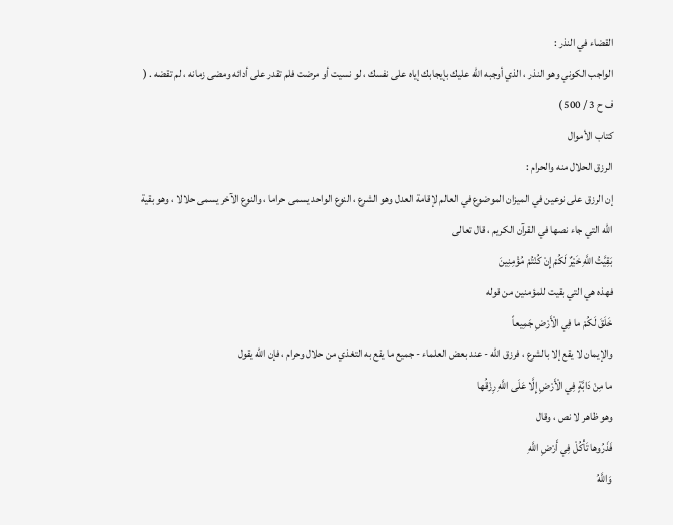القضاء في النذر :
الواجب الكوني وهو النذر ، الذي أوجبه اللّه عليك بإيجابك إياه على نفسك ، لو نسيت أو مرضت فلم تقدر على أدائه ومضى زمانه ، لم تقضه . ( ف ح 3 / 500 )
كتاب الأموال
الرزق الحلال منه والحرام :
إن الرزق على نوعين في الميزان الموضوع في العالم لإقامة العدل وهو الشرع ، النوع الواحد يسمى حراما ، والنوع الآخر يسمى حلالا ، وهو بقية اللّه التي جاء نصها في القرآن الكريم ، قال تعالى
بَقِيَّتُ اللَّهِ خَيْرٌ لَكُمْ إِنْ كُنْتُمْ مُؤْمِنِينَ
فهذه هي التي بقيت للمؤمنين من قوله
خَلَقَ لَكُمْ ما فِي الْأَرْضِ جَمِيعاً
والإيمان لا يقع إلا بالشرع ، فرزق اللّه - عند بعض العلماء - جميع ما يقع به التغذي من حلال وحرام ، فإن اللّه يقول
ما مِنْ دَابَّةٍ فِي الْأَرْضِ إِلَّا عَلَى اللَّهِ رِزْقُها
وهو ظاهر لا نص ، وقال
فَذَرُوها تَأْكُلْ فِي أَرْضِ اللَّهِ
وَاللَّهُ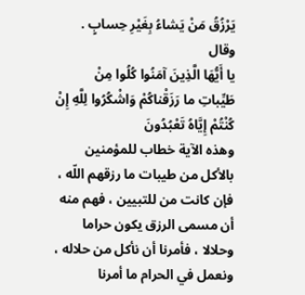يَرْزُقُ مَنْ يَشاءُ بِغَيْرِ حِسابٍ .
وقال
يا أَيُّهَا الَّذِينَ آمَنُوا كُلُوا مِنْ طَيِّباتِ ما رَزَقْناكُمْ وَاشْكُرُوا لِلَّهِ إِنْ كُنْتُمْ إِيَّاهُ تَعْبُدُونَ
وهذه الآية خطاب للمؤمنين بالأكل من طيبات ما رزقهم اللّه ، فإن كانت من للتبيين ، فهم منه أن مسمى الرزق يكون حراما وحلالا ، فأمرنا أن نأكل من حلاله ، ونعمل في الحرام ما أمرنا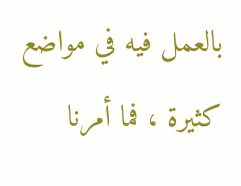بالعمل فيه في مواضع كثيرة ، فما أمرنا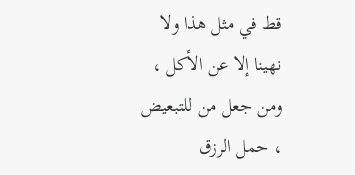قط في مثل هذا ولا نهينا إلا عن الأكل ، ومن جعل من للتبعيض ، حمل الرزق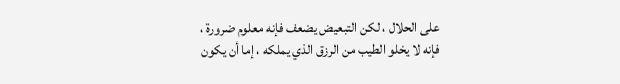على الحلال ، لكن التبعيض يضعف فإنه معلوم ضرورة ، فإنه لا يخلو الطيب من الرزق الذي يملكه ، إما أن يكون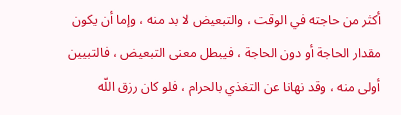أكثر من حاجته في الوقت ، والتبعيض لا بد منه ، وإما أن يكون مقدار الحاجة أو دون الحاجة ، فيبطل معنى التبعيض ، فالتبيين أولى منه ، وقد نهانا عن التغذي بالحرام ، فلو كان رزق اللّه